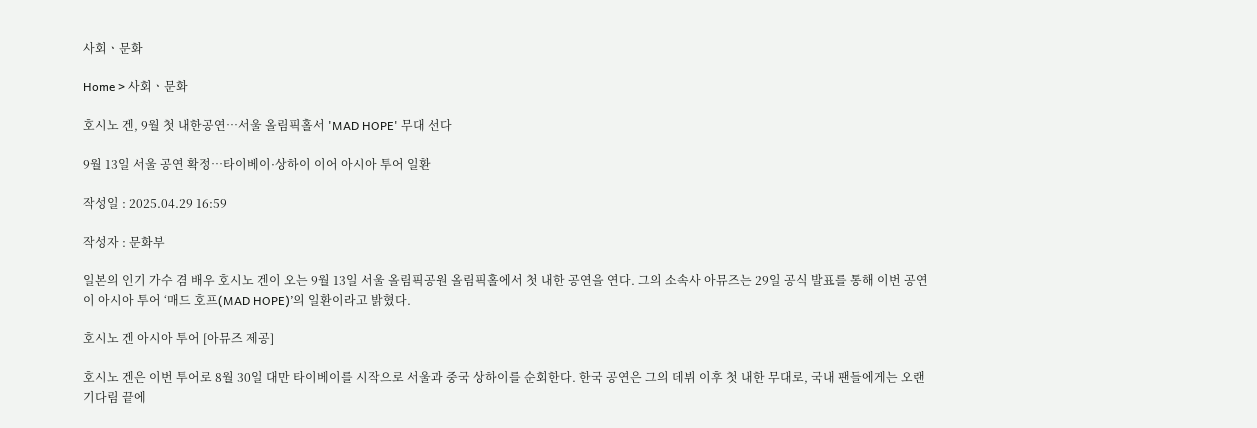사회ㆍ문화

Home > 사회ㆍ문화

호시노 겐, 9월 첫 내한공연…서울 올림픽홀서 'MAD HOPE' 무대 선다

9월 13일 서울 공연 확정…타이베이·상하이 이어 아시아 투어 일환

작성일 : 2025.04.29 16:59

작성자 : 문화부

일본의 인기 가수 겸 배우 호시노 겐이 오는 9월 13일 서울 올림픽공원 올림픽홀에서 첫 내한 공연을 연다. 그의 소속사 아뮤즈는 29일 공식 발표를 통해 이번 공연이 아시아 투어 ‘매드 호프(MAD HOPE)’의 일환이라고 밝혔다.

호시노 겐 아시아 투어 [아뮤즈 제공]

호시노 겐은 이번 투어로 8월 30일 대만 타이베이를 시작으로 서울과 중국 상하이를 순회한다. 한국 공연은 그의 데뷔 이후 첫 내한 무대로, 국내 팬들에게는 오랜 기다림 끝에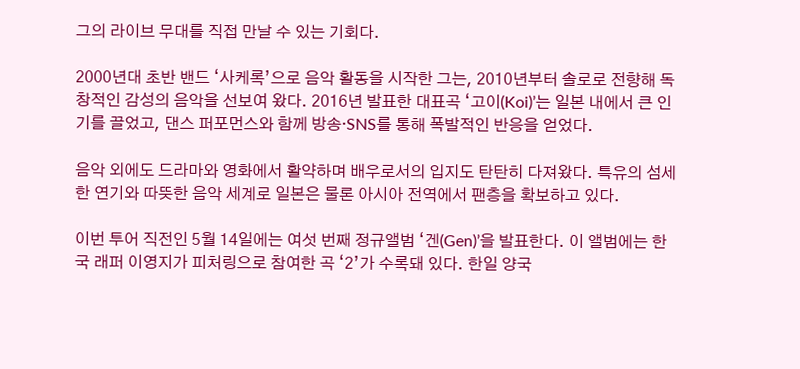그의 라이브 무대를 직접 만날 수 있는 기회다.

2000년대 초반 밴드 ‘사케록’으로 음악 활동을 시작한 그는, 2010년부터 솔로로 전향해 독창적인 감성의 음악을 선보여 왔다. 2016년 발표한 대표곡 ‘고이(Koi)’는 일본 내에서 큰 인기를 끌었고, 댄스 퍼포먼스와 함께 방송·SNS를 통해 폭발적인 반응을 얻었다.

음악 외에도 드라마와 영화에서 활약하며 배우로서의 입지도 탄탄히 다져왔다. 특유의 섬세한 연기와 따뜻한 음악 세계로 일본은 물론 아시아 전역에서 팬층을 확보하고 있다.

이번 투어 직전인 5월 14일에는 여섯 번째 정규앨범 ‘겐(Gen)’을 발표한다. 이 앨범에는 한국 래퍼 이영지가 피처링으로 참여한 곡 ‘2’가 수록돼 있다. 한일 양국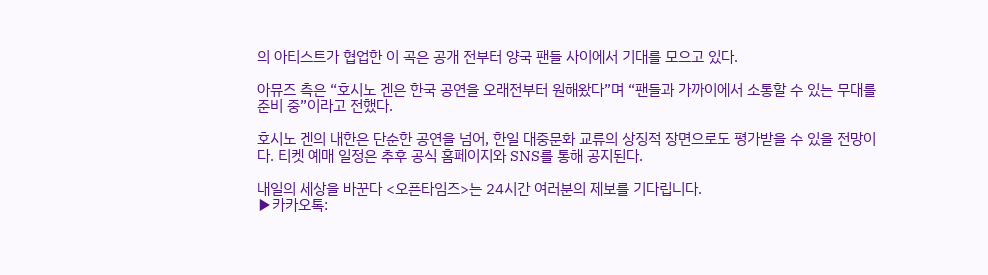의 아티스트가 협업한 이 곡은 공개 전부터 양국 팬들 사이에서 기대를 모으고 있다.

아뮤즈 측은 “호시노 겐은 한국 공연을 오래전부터 원해왔다”며 “팬들과 가까이에서 소통할 수 있는 무대를 준비 중”이라고 전했다.

호시노 겐의 내한은 단순한 공연을 넘어, 한일 대중문화 교류의 상징적 장면으로도 평가받을 수 있을 전망이다. 티켓 예매 일정은 추후 공식 홈페이지와 SNS를 통해 공지된다.

내일의 세상을 바꾼다 <오픈타임즈>는 24시간 여러분의 제보를 기다립니다.
▶카카오톡: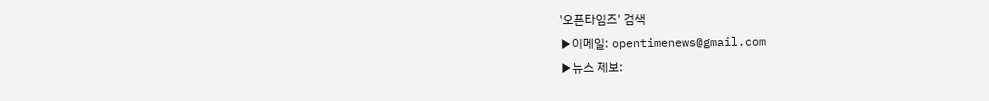'오픈타임즈' 검색
▶이메일: opentimenews@gmail.com
▶뉴스 제보: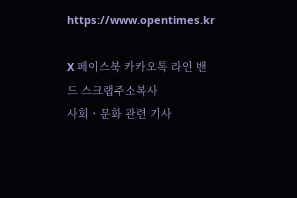https://www.opentimes.kr

X 페이스북 카카오톡 라인 밴드 스크랩주소복사
사회ㆍ문화 관련 기사